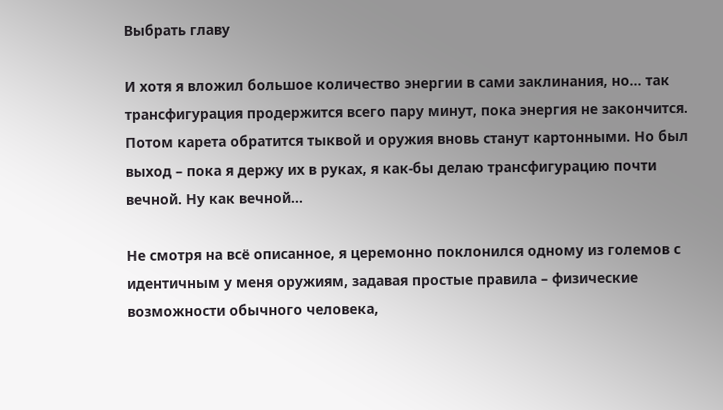Выбрать главу

И хотя я вложил большое количество энергии в сами заклинания, но... так трансфигурация продержится всего пару минут, пока энергия не закончится. Потом карета обратится тыквой и оружия вновь станут картонными. Но был выход – пока я держу их в руках, я как-бы делаю трансфигурацию почти вечной. Ну как вечной...

Не смотря на всё описанное, я церемонно поклонился одному из големов с идентичным у меня оружиям, задавая простые правила – физические возможности обычного человека,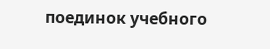поединок учебного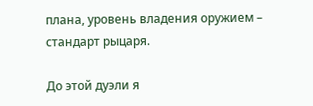плана, уровень владения оружием – стандарт рыцаря.

До этой дуэли я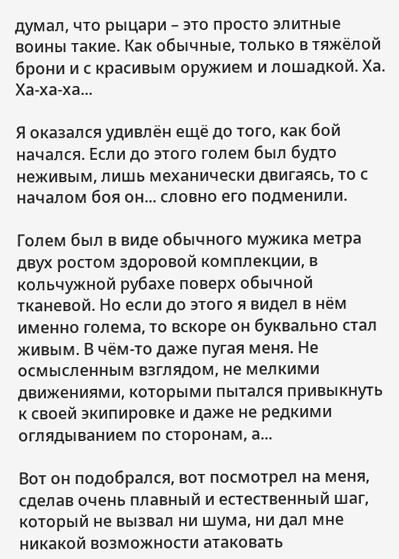думал, что рыцари – это просто элитные воины такие. Как обычные, только в тяжёлой брони и с красивым оружием и лошадкой. Ха. Ха-ха-ха...

Я оказался удивлён ещё до того, как бой начался. Если до этого голем был будто неживым, лишь механически двигаясь, то с началом боя он... словно его подменили.

Голем был в виде обычного мужика метра двух ростом здоровой комплекции, в кольчужной рубахе поверх обычной тканевой. Но если до этого я видел в нём именно голема, то вскоре он буквально стал живым. В чём-то даже пугая меня. Не осмысленным взглядом, не мелкими движениями, которыми пытался привыкнуть к своей экипировке и даже не редкими оглядыванием по сторонам, а...

Вот он подобрался, вот посмотрел на меня, сделав очень плавный и естественный шаг, который не вызвал ни шума, ни дал мне никакой возможности атаковать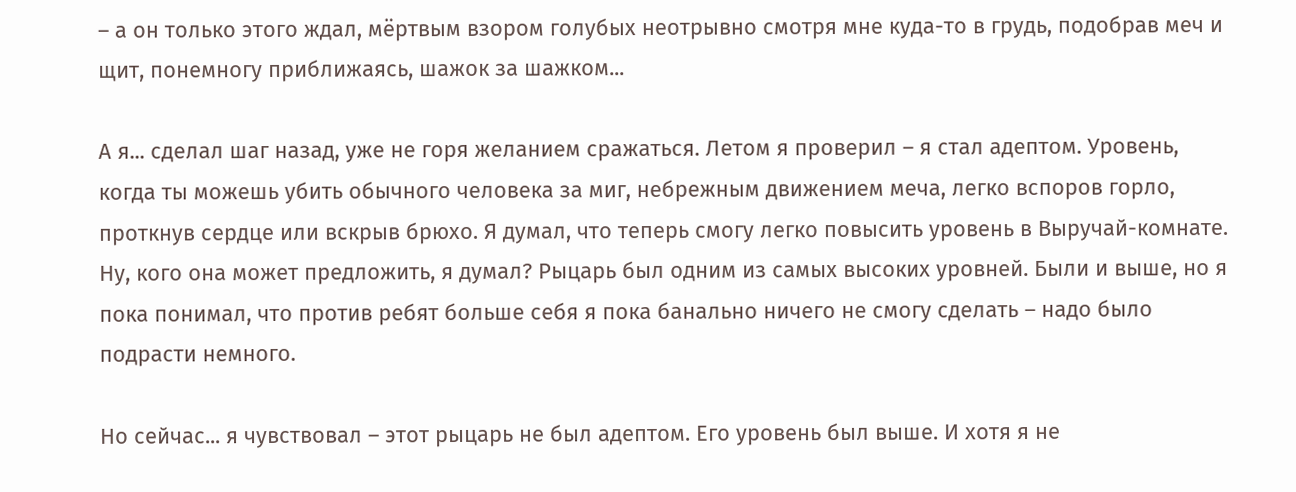– а он только этого ждал, мёртвым взором голубых неотрывно смотря мне куда-то в грудь, подобрав меч и щит, понемногу приближаясь, шажок за шажком...

А я... сделал шаг назад, уже не горя желанием сражаться. Летом я проверил – я стал адептом. Уровень, когда ты можешь убить обычного человека за миг, небрежным движением меча, легко вспоров горло, проткнув сердце или вскрыв брюхо. Я думал, что теперь смогу легко повысить уровень в Выручай-комнате. Ну, кого она может предложить, я думал? Рыцарь был одним из самых высоких уровней. Были и выше, но я пока понимал, что против ребят больше себя я пока банально ничего не смогу сделать – надо было подрасти немного.

Но сейчас... я чувствовал – этот рыцарь не был адептом. Его уровень был выше. И хотя я не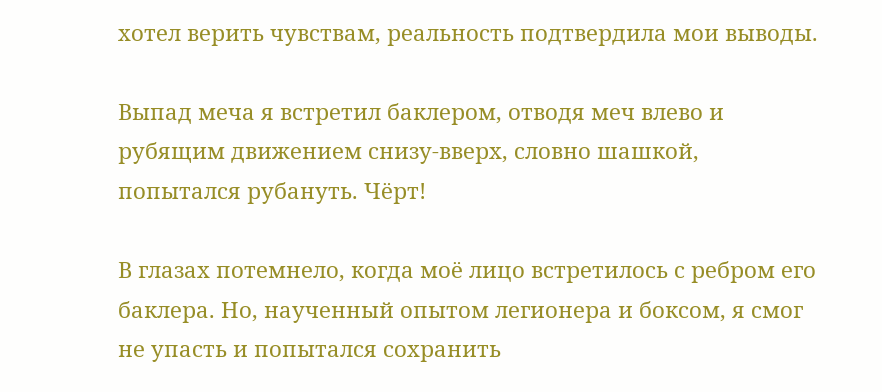хотел верить чувствам, реальность подтвердила мои выводы.

Выпад меча я встретил баклером, отводя меч влево и рубящим движением снизу-вверх, словно шашкой, попытался рубануть. Чёрт!

В глазах потемнело, когда моё лицо встретилось с ребром его баклера. Но, наученный опытом легионера и боксом, я смог не упасть и попытался сохранить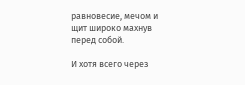равновесие, мечом и щит широко махнув перед собой.

И хотя всего через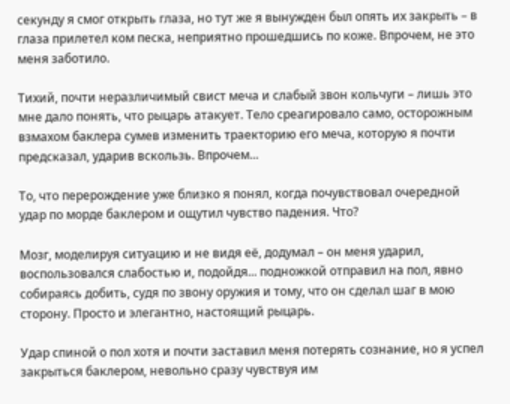секунду я смог открыть глаза, но тут же я вынужден был опять их закрыть – в глаза прилетел ком песка, неприятно прошедшись по коже. Впрочем, не это меня заботило.

Тихий, почти неразличимый свист меча и слабый звон кольчуги – лишь это мне дало понять, что рыцарь атакует. Тело среагировало само, осторожным взмахом баклера сумев изменить траекторию его меча, которую я почти предсказал, ударив вскользь. Впрочем...

То, что перерождение уже близко я понял, когда почувствовал очередной удар по морде баклером и ощутил чувство падения. Что?

Мозг, моделируя ситуацию и не видя её, додумал – он меня ударил, воспользовался слабостью и, подойдя... подножкой отправил на пол, явно собираясь добить, судя по звону оружия и тому, что он сделал шаг в мою сторону. Просто и элегантно, настоящий рыцарь.

Удар спиной о пол хотя и почти заставил меня потерять сознание, но я успел закрыться баклером, невольно сразу чувствуя им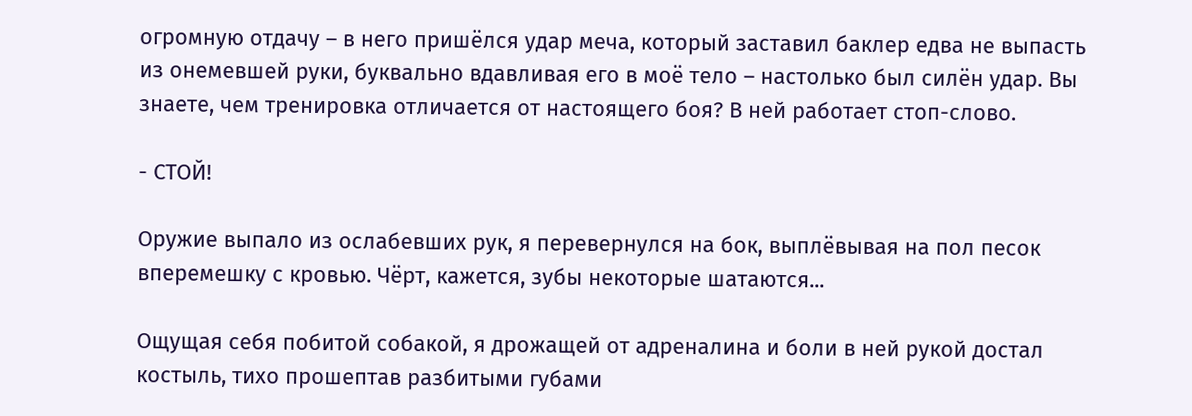огромную отдачу – в него пришёлся удар меча, который заставил баклер едва не выпасть из онемевшей руки, буквально вдавливая его в моё тело – настолько был силён удар. Вы знаете, чем тренировка отличается от настоящего боя? В ней работает стоп-слово.

- СТОЙ!

Оружие выпало из ослабевших рук, я перевернулся на бок, выплёвывая на пол песок вперемешку с кровью. Чёрт, кажется, зубы некоторые шатаются...

Ощущая себя побитой собакой, я дрожащей от адреналина и боли в ней рукой достал костыль, тихо прошептав разбитыми губами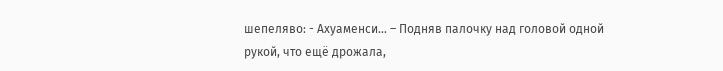шепеляво: - Ахуаменси... – Подняв палочку над головой одной рукой, что ещё дрожала,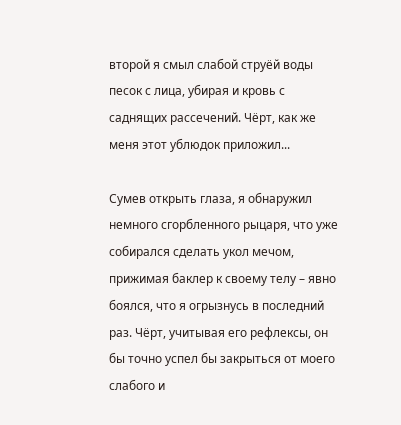второй я смыл слабой струёй воды песок с лица, убирая и кровь с саднящих рассечений. Чёрт, как же меня этот ублюдок приложил...

Сумев открыть глаза, я обнаружил немного сгорбленного рыцаря, что уже собирался сделать укол мечом, прижимая баклер к своему телу – явно боялся, что я огрызнусь в последний раз. Чёрт, учитывая его рефлексы, он бы точно успел бы закрыться от моего слабого и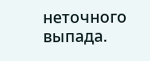неточного выпада.